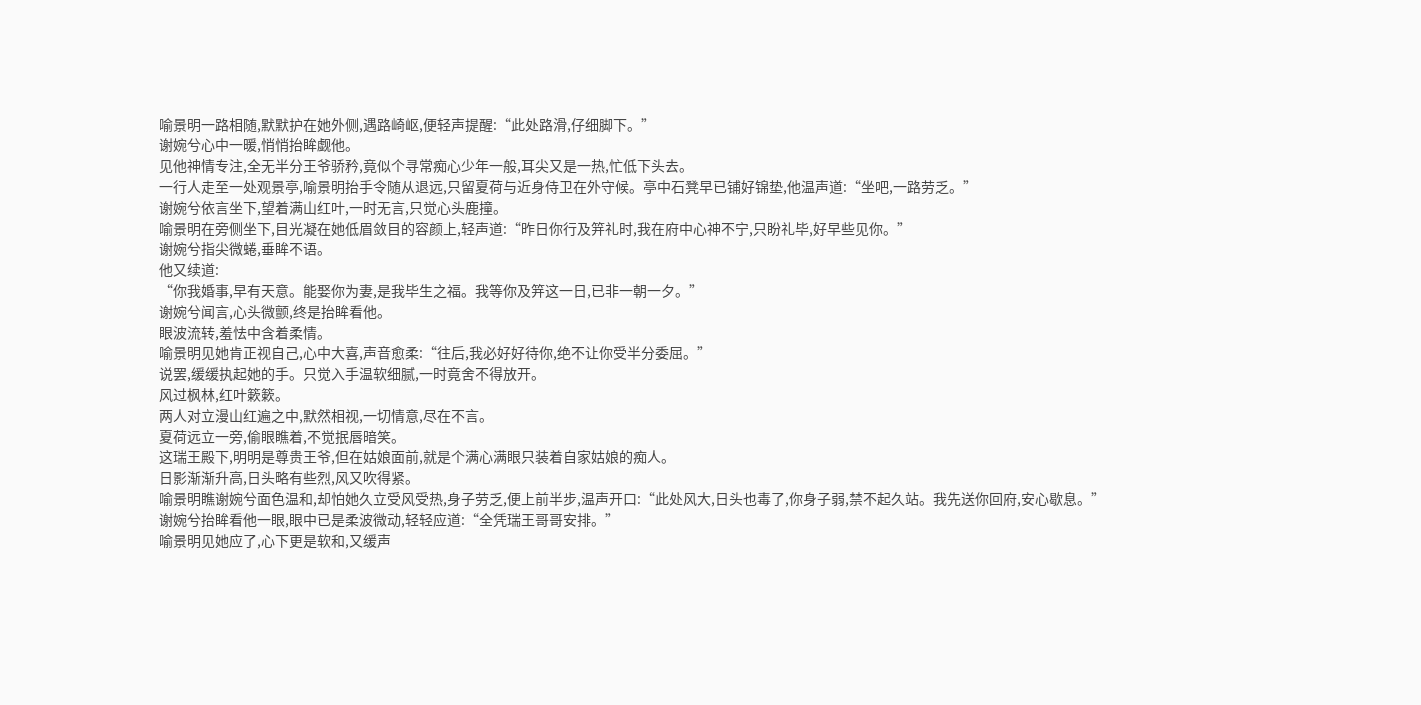喻景明一路相随,默默护在她外侧,遇路崎岖,便轻声提醒:“此处路滑,仔细脚下。”
谢婉兮心中一暖,悄悄抬眸觑他。
见他神情专注,全无半分王爷骄矜,竟似个寻常痴心少年一般,耳尖又是一热,忙低下头去。
一行人走至一处观景亭,喻景明抬手令随从退远,只留夏荷与近身侍卫在外守候。亭中石凳早已铺好锦垫,他温声道:“坐吧,一路劳乏。”
谢婉兮依言坐下,望着满山红叶,一时无言,只觉心头鹿撞。
喻景明在旁侧坐下,目光凝在她低眉敛目的容颜上,轻声道:“昨日你行及笄礼时,我在府中心神不宁,只盼礼毕,好早些见你。”
谢婉兮指尖微蜷,垂眸不语。
他又续道:
“你我婚事,早有天意。能娶你为妻,是我毕生之福。我等你及笄这一日,已非一朝一夕。”
谢婉兮闻言,心头微颤,终是抬眸看他。
眼波流转,羞怯中含着柔情。
喻景明见她肯正视自己,心中大喜,声音愈柔:“往后,我必好好待你,绝不让你受半分委屈。”
说罢,缓缓执起她的手。只觉入手温软细腻,一时竟舍不得放开。
风过枫林,红叶簌簌。
两人对立漫山红遍之中,默然相视,一切情意,尽在不言。
夏荷远立一旁,偷眼瞧着,不觉抿唇暗笑。
这瑞王殿下,明明是尊贵王爷,但在姑娘面前,就是个满心满眼只装着自家姑娘的痴人。
日影渐渐升高,日头略有些烈,风又吹得紧。
喻景明瞧谢婉兮面色温和,却怕她久立受风受热,身子劳乏,便上前半步,温声开口:“此处风大,日头也毒了,你身子弱,禁不起久站。我先送你回府,安心歇息。”
谢婉兮抬眸看他一眼,眼中已是柔波微动,轻轻应道:“全凭瑞王哥哥安排。”
喻景明见她应了,心下更是软和,又缓声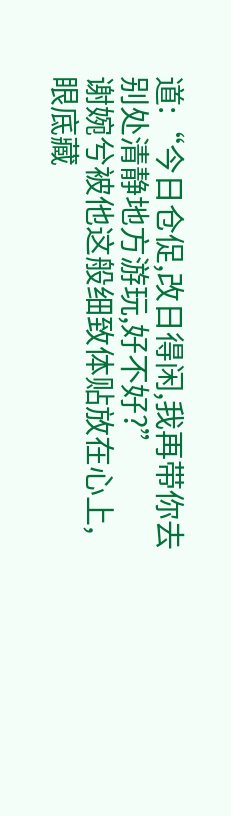道:“今日仓促,改日得闲,我再带你去别处清静地方游玩,好不好?”
谢婉兮被他这般细致体贴放在心上,眼底藏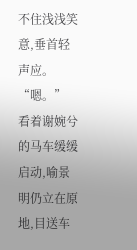不住浅浅笑意,垂首轻声应。
“嗯。”
看着谢婉兮的马车缓缓启动,喻景明仍立在原地,目送车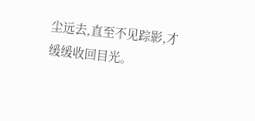尘远去,直至不见踪影,才缓缓收回目光。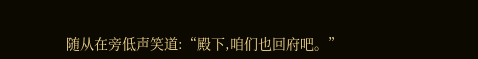随从在旁低声笑道:“殿下,咱们也回府吧。”